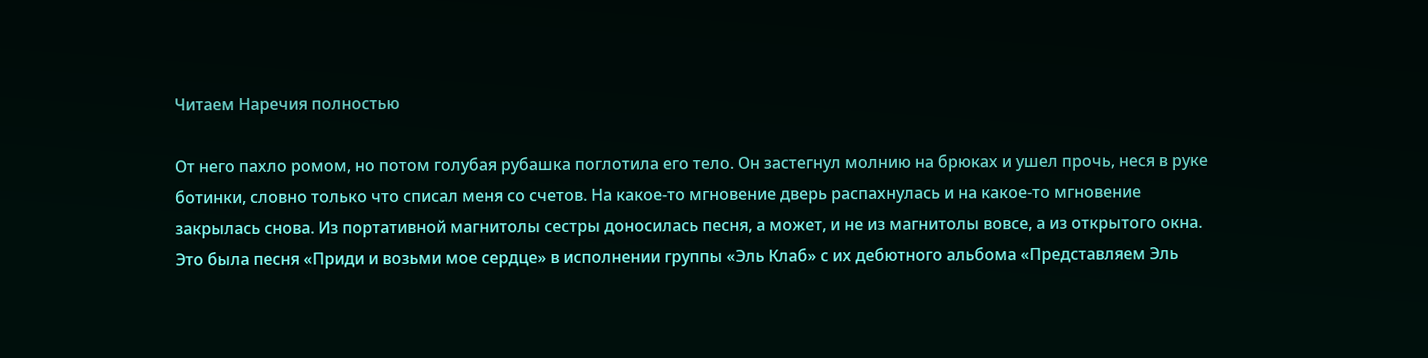Читаем Наречия полностью

От него пахло ромом, но потом голубая рубашка поглотила его тело. Он застегнул молнию на брюках и ушел прочь, неся в руке ботинки, словно только что списал меня со счетов. На какое-то мгновение дверь распахнулась и на какое-то мгновение закрылась снова. Из портативной магнитолы сестры доносилась песня, а может, и не из магнитолы вовсе, а из открытого окна. Это была песня «Приди и возьми мое сердце» в исполнении группы «Эль Клаб» с их дебютного альбома «Представляем Эль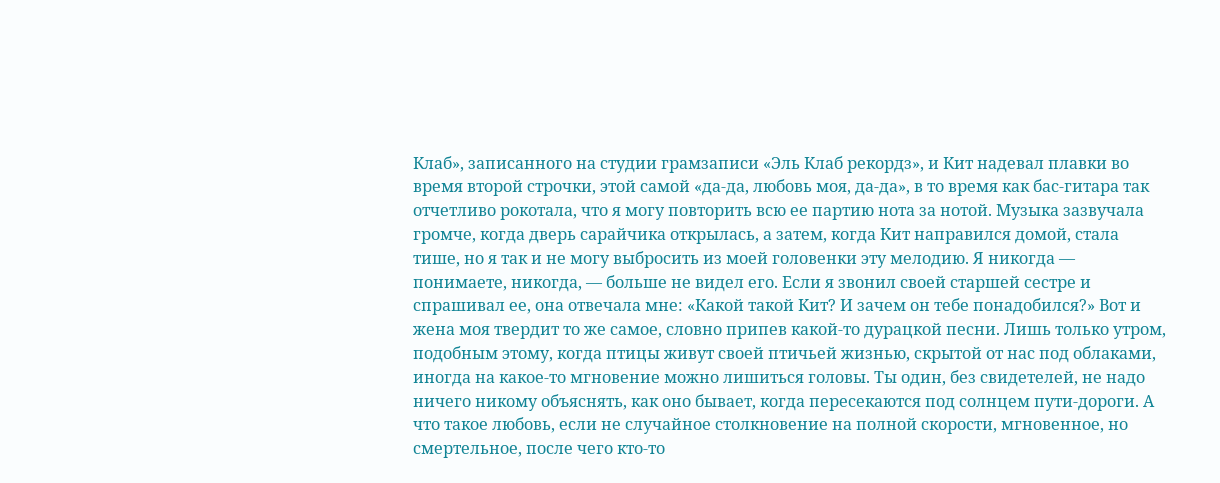Клаб», записанного на студии грамзаписи «Эль Клаб рекордз», и Кит надевал плавки во время второй строчки, этой самой «да-да, любовь моя, да-да», в то время как бас-гитара так отчетливо рокотала, что я могу повторить всю ее партию нота за нотой. Музыка зазвучала громче, когда дверь сарайчика открылась, а затем, когда Кит направился домой, стала тише, но я так и не могу выбросить из моей головенки эту мелодию. Я никогда — понимаете, никогда, — больше не видел его. Если я звонил своей старшей сестре и спрашивал ее, она отвечала мне: «Какой такой Кит? И зачем он тебе понадобился?» Вот и жена моя твердит то же самое, словно припев какой-то дурацкой песни. Лишь только утром, подобным этому, когда птицы живут своей птичьей жизнью, скрытой от нас под облаками, иногда на какое-то мгновение можно лишиться головы. Ты один, без свидетелей, не надо ничего никому объяснять, как оно бывает, когда пересекаются под солнцем пути-дороги. А что такое любовь, если не случайное столкновение на полной скорости, мгновенное, но смертельное, после чего кто-то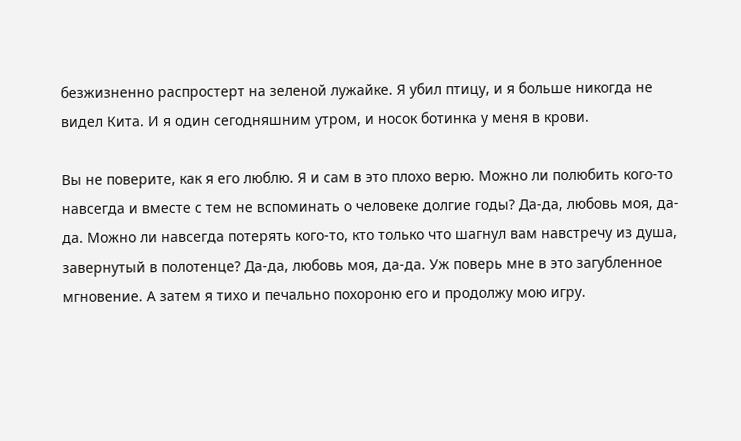безжизненно распростерт на зеленой лужайке. Я убил птицу, и я больше никогда не видел Кита. И я один сегодняшним утром, и носок ботинка у меня в крови.

Вы не поверите, как я его люблю. Я и сам в это плохо верю. Можно ли полюбить кого-то навсегда и вместе с тем не вспоминать о человеке долгие годы? Да-да, любовь моя, да-да. Можно ли навсегда потерять кого-то, кто только что шагнул вам навстречу из душа, завернутый в полотенце? Да-да, любовь моя, да-да. Уж поверь мне в это загубленное мгновение. А затем я тихо и печально похороню его и продолжу мою игру.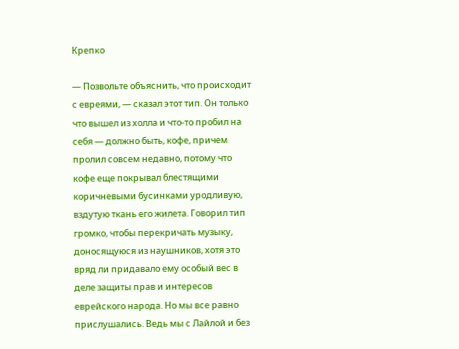Крепко

— Позвольте объяснить, что происходит с евреями, — сказал этот тип. Он только что вышел из холла и что-то пробил на себя — должно быть, кофе, причем пролил совсем недавно, потому что кофе еще покрывал блестящими коричневыми бусинками уродливую, вздутую ткань его жилета. Говорил тип громко, чтобы перекричать музыку, доносящуюся из наушников, хотя это вряд ли придавало ему особый вес в деле защиты прав и интересов еврейского народа. Но мы все равно прислушались. Ведь мы с Лайлой и без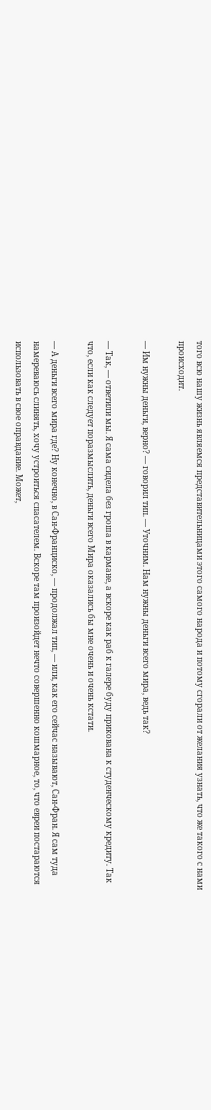того всю нашу жизнь являемся представительницами этого самого народа и потому сгорали от желания узнать, что же такого с нами происходит.

— Им нужны деньги, верно? — говорил тип. — Уточним. Нам нужны деньги всего мира, ведь так?

— Так, — ответили мы. Я сама сидела без гроша в кармане, а вскоре как раб к галере буду прикована к студенческому кредиту. Так что, если как следует поразмыслить, деньги всего Мира оказались бы мне очень и очень кстати.

— А деньги всего мира где? Ну конечно, в Сан-Франциско, — продолжал тип, — или, как его сейчас называют, Сан-Фран. Я сам туда намереваюсь слинять, хочу устроиться спасателем. Вскоре там произойдет нечто совершенно кошмарное, то, что евреи постараются использовать в свое оправдание. Может,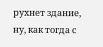рухнет здание, ну, как тогда с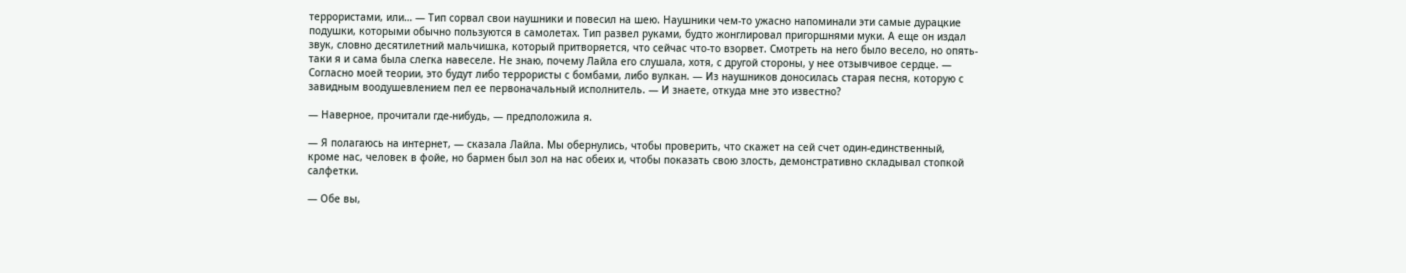террористами, или… — Тип сорвал свои наушники и повесил на шею. Наушники чем-то ужасно напоминали эти самые дурацкие подушки, которыми обычно пользуются в самолетах. Тип развел руками, будто жонглировал пригоршнями муки. А еще он издал звук, словно десятилетний мальчишка, который притворяется, что сейчас что-то взорвет. Смотреть на него было весело, но опять-таки я и сама была слегка навеселе. Не знаю, почему Лайла его слушала, хотя, с другой стороны, у нее отзывчивое сердце. — Согласно моей теории, это будут либо террористы с бомбами, либо вулкан. — Из наушников доносилась старая песня, которую с завидным воодушевлением пел ее первоначальный исполнитель. — И знаете, откуда мне это известно?

— Наверное, прочитали где-нибудь, — предположила я.

— Я полагаюсь на интернет, — сказала Лайла. Мы обернулись, чтобы проверить, что скажет на сей счет один-единственный, кроме нас, человек в фойе, но бармен был зол на нас обеих и, чтобы показать свою злость, демонстративно складывал стопкой салфетки.

— Обе вы,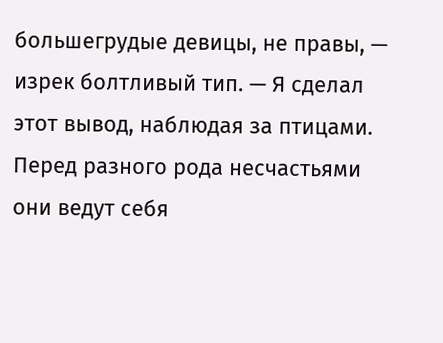большегрудые девицы, не правы, — изрек болтливый тип. — Я сделал этот вывод, наблюдая за птицами. Перед разного рода несчастьями они ведут себя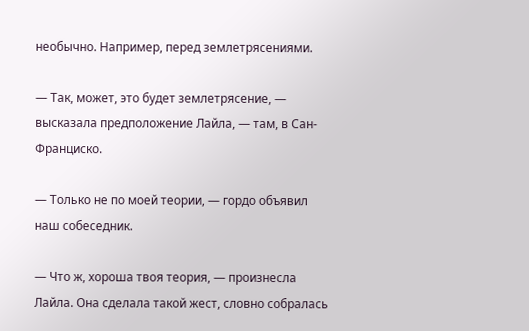необычно. Например, перед землетрясениями.

— Так, может, это будет землетрясение, — высказала предположение Лайла, — там, в Сан-Франциско.

— Только не по моей теории, — гордо объявил наш собеседник.

— Что ж, хороша твоя теория, — произнесла Лайла. Она сделала такой жест, словно собралась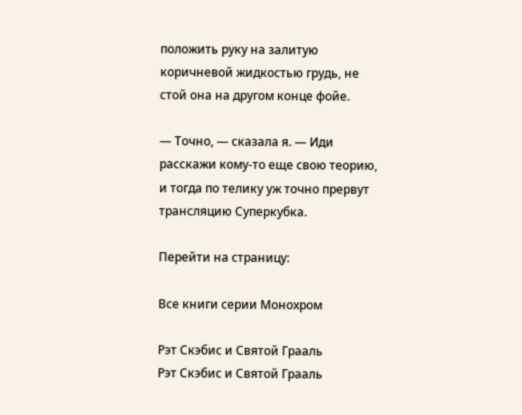положить руку на залитую коричневой жидкостью грудь, не стой она на другом конце фойе.

— Точно, — сказала я. — Иди расскажи кому-то еще свою теорию, и тогда по телику уж точно прервут трансляцию Суперкубка.

Перейти на страницу:

Все книги серии Монохром

Рэт Скэбис и Святой Грааль
Рэт Скэбис и Святой Грааль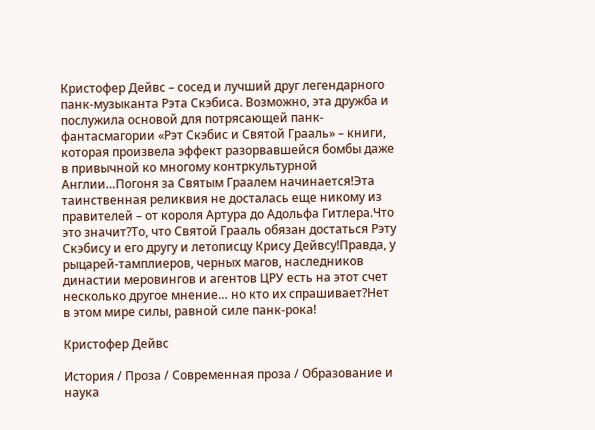Кристофер Дейвс – сосед и лучший друг легендарного панк-музыканта Рэта Скэбиса. Возможно, эта дружба и послужила основой для потрясающей панк-фантасмагории «Рэт Скэбис и Святой Грааль» – книги, которая произвела эффект разорвавшейся бомбы даже в привычной ко многому контркультурной Англии…Погоня за Святым Граалем начинается!Эта таинственная реликвия не досталась еще никому из правителей – от короля Артура до Адольфа Гитлера.Что это значит?То, что Святой Грааль обязан достаться Рэту Скэбису и его другу и летописцу Крису Дейвсу!Правда, у рыцарей-тамплиеров, черных магов, наследников династии меровингов и агентов ЦРУ есть на этот счет несколько другое мнение… но кто их спрашивает?Нет в этом мире силы, равной силе панк-рока!

Кристофер Дейвс

История / Проза / Современная проза / Образование и наука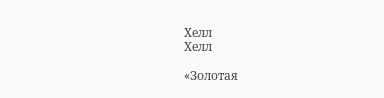Хелл
Хелл

«Золотая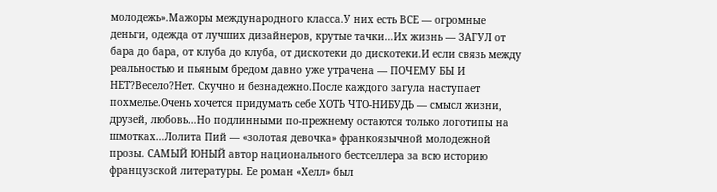молодежь».Мажоры международного класса.У них есть ВСЕ — огромные деньги, одежда от лучших дизайнеров, крутые тачки…Их жизнь — ЗАГУЛ от бара до бара, от клуба до клуба, от дискотеки до дискотеки.И если связь между реальностью и пьяным бредом давно уже утрачена — ПОЧЕМУ БЫ И НЕТ?Весело?Нет. Скучно и безнадежно.После каждого загула наступает похмелье.Очень хочется придумать себе ХОТЬ ЧТО-НИБУДЬ — смысл жизни, друзей, любовь…Но подлинными по-прежнему остаются только логотипы на шмотках…Лолита Пий — «золотая девочка» франкоязычной молодежной прозы. САМЫЙ ЮНЫЙ автор национального бестселлера за всю историю французской литературы. Ее роман «Хелл» был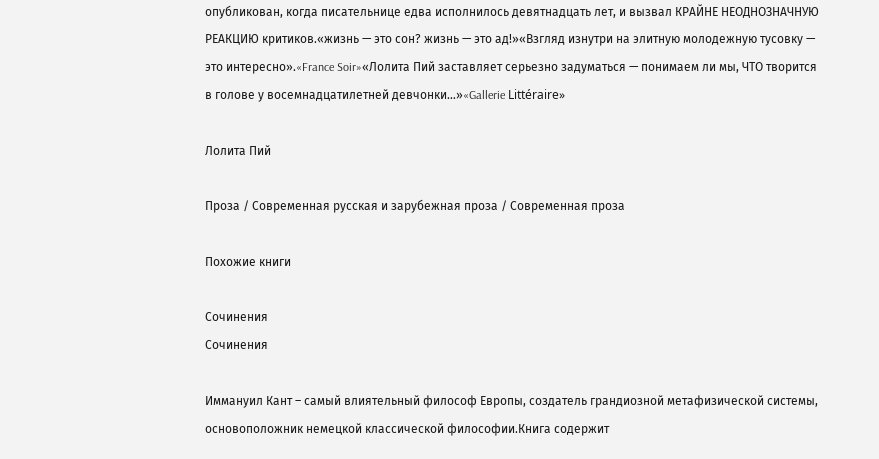опубликован, когда писательнице едва исполнилось девятнадцать лет, и вызвал КРАЙНЕ НЕОДНОЗНАЧНУЮ РЕАКЦИЮ критиков.«жизнь — это сон? жизнь — это ад!»«Взгляд изнутри на элитную молодежную тусовку — это интересно».«France Soir»«Лолита Пий заставляет серьезно задуматься — понимаем ли мы, ЧТО творится в голове у восемнадцатилетней девчонки…»«Gallerie Littéraire»

Лолита Пий

Проза / Современная русская и зарубежная проза / Современная проза

Похожие книги

Сочинения
Сочинения

Иммануил Кант – самый влиятельный философ Европы, создатель грандиозной метафизической системы, основоположник немецкой классической философии.Книга содержит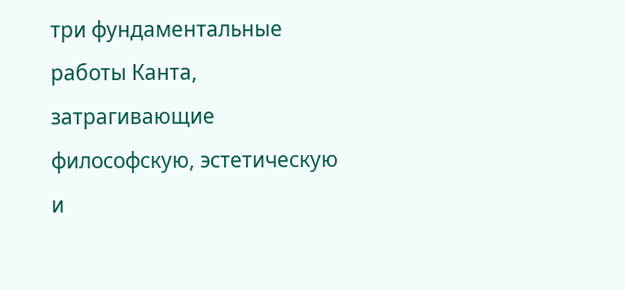три фундаментальные работы Канта, затрагивающие философскую, эстетическую и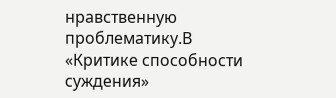нравственную проблематику.В «Критике способности суждения»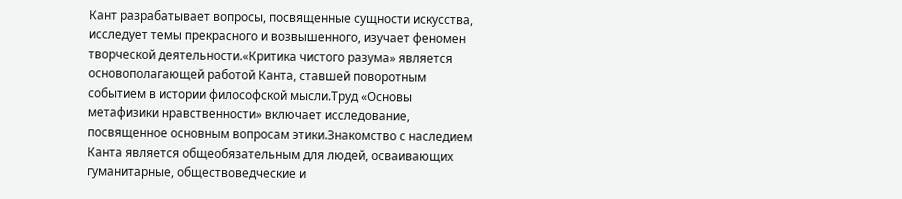Кант разрабатывает вопросы, посвященные сущности искусства, исследует темы прекрасного и возвышенного, изучает феномен творческой деятельности.«Критика чистого разума» является основополагающей работой Канта, ставшей поворотным событием в истории философской мысли.Труд «Основы метафизики нравственности» включает исследование, посвященное основным вопросам этики.Знакомство с наследием Канта является общеобязательным для людей, осваивающих гуманитарные, обществоведческие и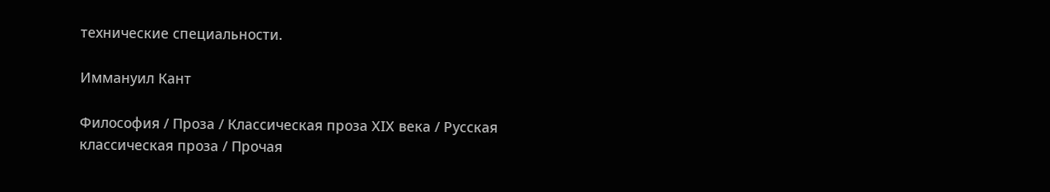технические специальности.

Иммануил Кант

Философия / Проза / Классическая проза ХIX века / Русская классическая проза / Прочая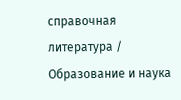справочная литература / Образование и наука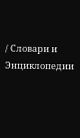/ Словари и Энциклопедии